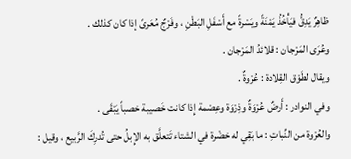ظاهِرٌ يَدِقُّ فيَأْخُذُ يَمْنَةً ويَسْرةً مع أَسْفَلِ البَطْنِ ، وفَرْجٌ مُعَرىً إذا كان كذلك .
وعُرَى المَرْجان : قلائدُ المَرْجان .
ويقال لطَوْق القِلادة : عُرْوةٌ .
وفي النوادر : أَرضٌ عُرْوَةٌ وذِرْوَة وعِصْمة إِذا كانت خَصيبة خصباً يَبْقَى .
والعُرْوة من النِّباتِ : ما بَقِي له خضْرة في الشتاء تَتعلَّق به الإِبلُ حتى تُدرِكَ الرَّبيع ، وقيل :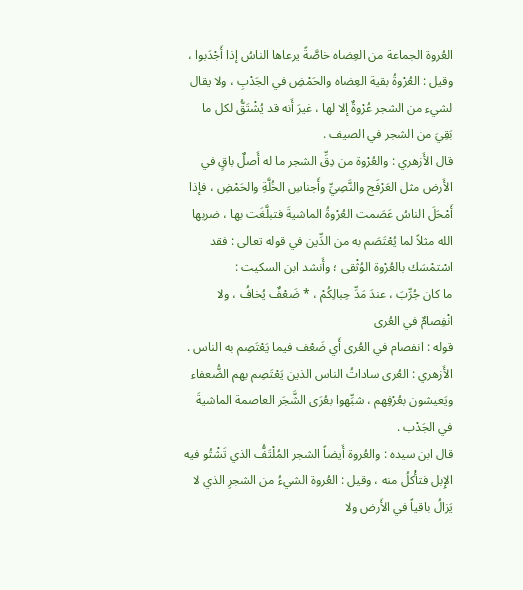العُروة الجماعة من العِضاه خاصَّةً يرعاها الناسُ إذا أَجْدَبوا ، وقيل : العُرْوةُ بقية العِضاه والحَمْضِ في الجَدْبِ ، ولا يقال لشيء من الشجر عُرْوةٌ إلا لها ، غيرَ أَنه قد يُشْتَقُّ لكل ما بَقِيَ من الشجر في الصيف .
قال الأَزهري : والعُرْوة من دِقِّ الشجر ما له أَصلٌ باقٍ في الأَرض مثل العَرْفَج والنَّصِيِّ وأَجناسِ الخُلَّةِ والحَمْضِ ، فإذا أَمْحَلَ الناسُ عَصَمت العُرْوةُ الماشيةَ فتبلَّغَت بها ، ضربها الله مثلاً لما يُعْتَصَم به من الدِّين في قوله تعالى : فقد اسْتمْسَك بالعُرْوة الوُثْقى ؛ وأَنشد ابن السكيت :
ما كان جُرِّبَ ، عندَ مَدِّ حِبالِكُمْ ، * ضَعْفٌ يُخافُ ، ولا انْفِصامٌ في العُرى
قوله : انفصام في العُرى أَي ضَعْف فيما يَعْتَصِم به الناس .
الأَزهري : العُرى ساداتُ الناس الذين يَعْتَصِم بهم الضُّعفاء ويَعيشون بعُرْفِهم ، شبِّهوا بعُرَى الشَّجَر العاصمة الماشيةَ في الجَدْب .
قال ابن سيده : والعُروة أَيضاً الشجر المُلْتَفُّ الذي تَشْتُو فيه الإِبل فتأْكلُ منه ، وقيل : العُروة الشيءُ من الشجرِ الذي لا يَزالُ باقياً في الأَرض ولا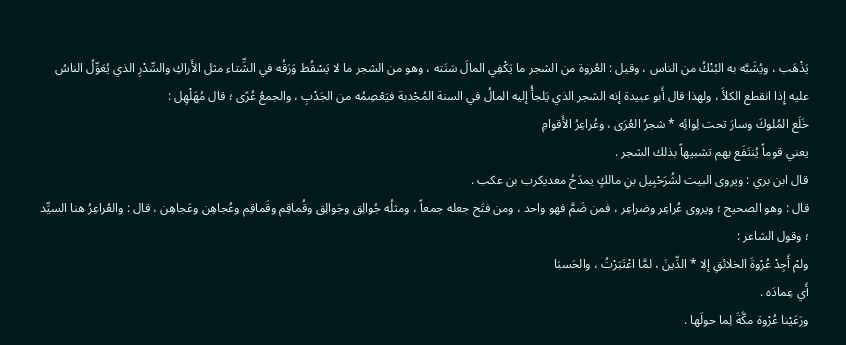يَذْهَب ، ويُشَبَّه به البُنْكُ من الناس ، وقيل : العُروة من الشجر ما يَكْفِي المالَ سَنَته ، وهو من الشجر ما لا يَسْقُط وَرَقُه في الشِّتاء مثل الأَراكِ والسِّدْرِ الذي يُعَوِّلُ الناسُ عليه إِذا انقطع الكلأَ ، ولهذا قال أَبو عبيدة إنه الشجر الذي يَلجأُ إليه المالُ في السنة المُجْدبة فيَعْصِمُه من الجَدْبِ ، والجمعُ عُرًى ؛ قال مُهَلْهِل :
خَلَع المُلوكَ وسارَ تحت لِوائِه * شجرُ العُرَى ، وعُراعِرُ الأَقوامِ
يعني قوماً يُنتَفَع بهم تشبيهاً بذلك الشجر .
قال ابن بري : ويروى البيت لشُرَحْبِيل بنِ مالكٍ يمدَحُ معديكرب بن عكب .
قال : وهو الصحيح ؛ ويروى عُراعِر وضراعِر ، فمن ضَمَّ فهو واحد ، ومن فتَح جعله جمعاً ، ومثلُه جُوالِق وجَوالِق وقُماقِم وقَماقِم وعُجاهِن وعَجاهِن ، قال : والعُراعِرُ هنا السيِّد ؛ وقول الشاعر :
ولمْ أَجِدْ عُرْوةَ الخلائقِ إلا * الدِّينَ ، لمَّا اعْتَبَرْتُ ، والحَسبَا
أَي عِمادَه .
ورَعَيْنا عُرْوة مكَّةَ لِما حولَها .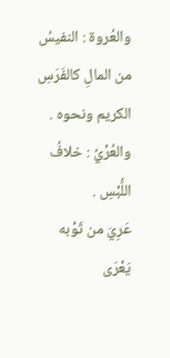والعُروة : النفيسُ من المالِ كالفَرَسِ الكريم ونحوه .
والعُرْيُ : خلافُ اللُّبْسِ .
عَرِيَ من ثَوْبه يَعْرَى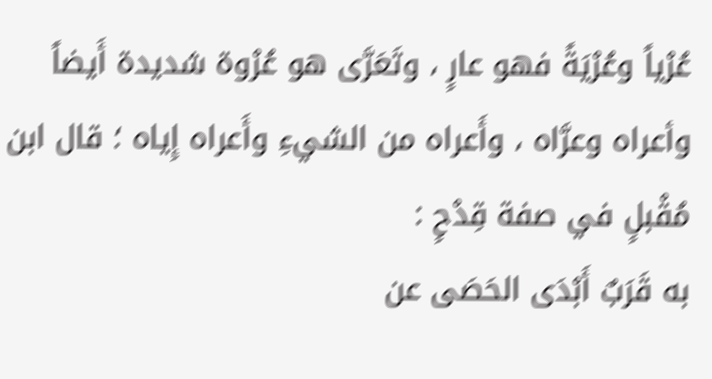عُرْياً وعُرْيَةً فهو عارٍ ، وتَعَرَّى هو عُرْوة شديدة أَيضاً وأعراه وعرَّاه ، وأَعراه من الشيءِ وأَعراه إِياه ؛ قال ابن مُقْبلٍ في صفة قِدْحٍ :
به قَرَبٌ أَبْدَى الحَصَى عن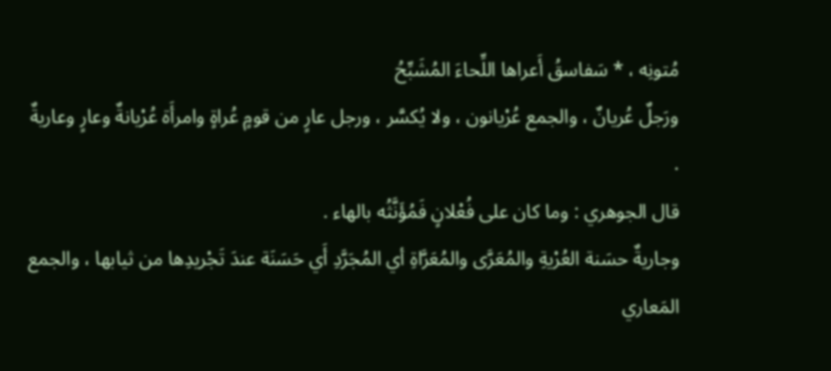مُتونِه ، * سَفاسقُ أَعراها اللِّحاءَ المُشَبِّحُ
ورَجلٌ عُريانٌ ، والجمع عُرْيانون ، ولا يُكسَّر ، ورجل عارٍ من قومٍ عُراةٍ وامرأَة عُرْيانةٌ وعارٍ وعاريةٌ .
قال الجوهري : وما كان على فُعْلانٍ فَمُؤَنَّثُه بالهاء .
وجاريةٌ حسَنة العُرْيةِ والمُعَرَّى والمُعَرَّاةِ أي المُجَرَّدِ أَي حَسَنَة عندَ تَجْريدِها من ثيابها ، والجمع المَعاري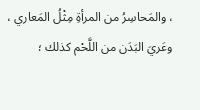، والمَحاسِرُ من المرأةِ مِثْلُ المَعاري ، وعَريَ البَدَن من اللَّحْم كذلك ؛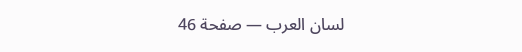لسان العرب — صفحة 46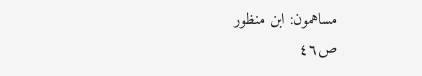مساهمون: ابن منظور
ص٤٦